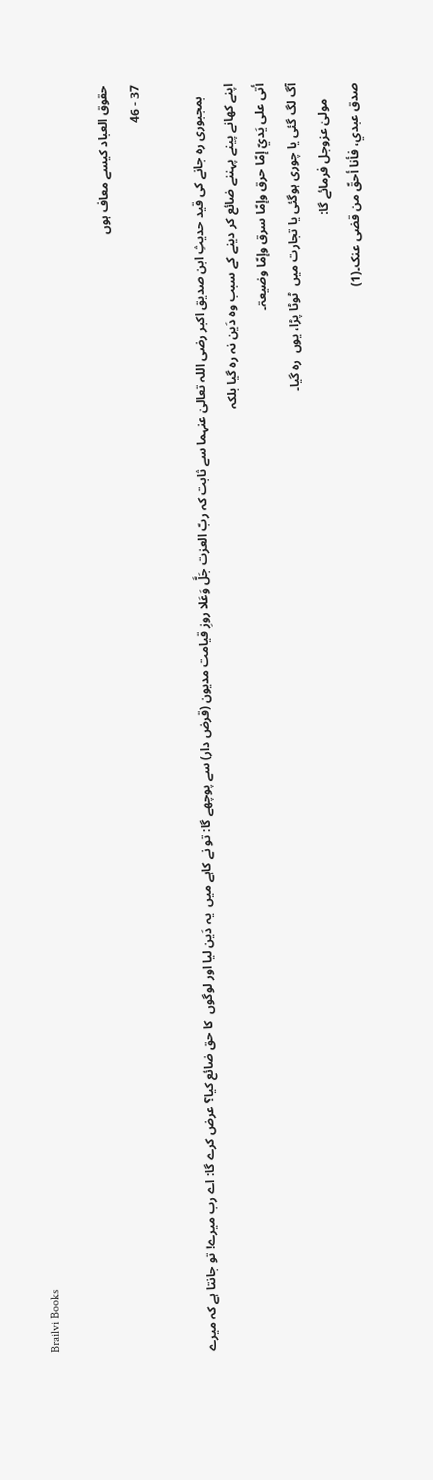Brailvi Books

حقوق العباد کیسے معاف ہوں
37 - 46

    بمجبوری رہ جانے کی قید حدیثِ ابن صدیق اکبر رضی اللہ تعالیٰ عنہما سے ثابت کہ ربّ العزت جَلَّ وَعَلا روزِ قیامت مدیون (قرض دار) سے پوچھے گا: تو نے کاہے میں  یہ دَین لیا اور لوگوں  کا حق ضائع کیا؟ عرض کرے گا: اے رب میرے! تو جانتا ہے کہ میرے اپنے کھانے پینے پہننے ضائع کر دینے کے سبب وہ دَین نہ رہ گیا بلکہ
أتی علی یَديّ إمّا حرق وإمّا سرق وإمّا وضیعۃ۔
آگ لگ گئی یا چوری ہوگئی یا تجارت میں  ٹوٹا پڑا، یوں  رہ گیا۔
     مولیٰ عزوجل فرمائے گا:
صدق عبدي، فأنا أحقّ من قضی عنک۔(1)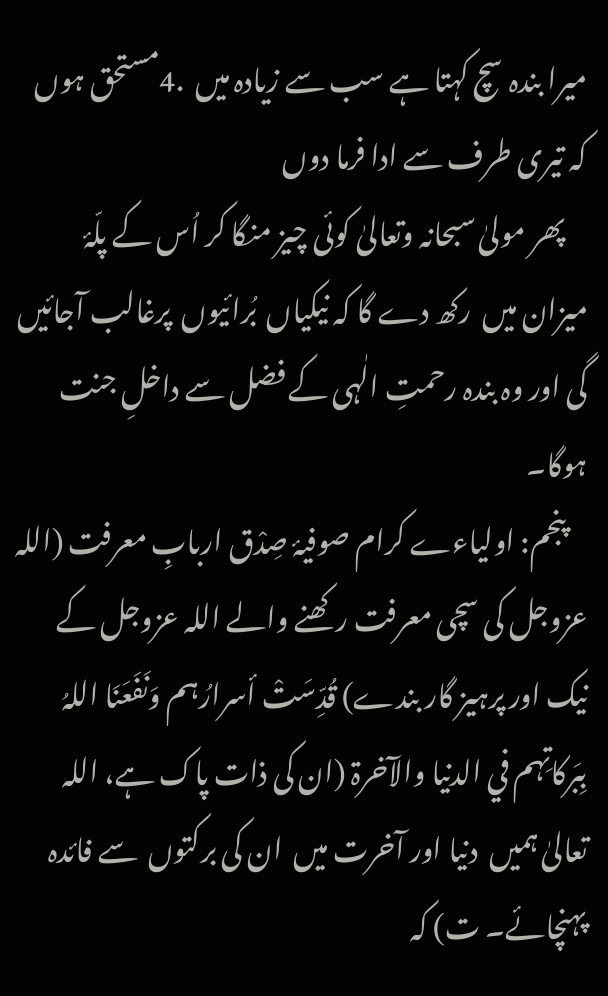میرا بندہ سچ کہتا ہے سب سے زیادہ میں  .4مستحق ہوں  کہ تیری طرف سے ادا فرما دوں
    پھر مولیٰ سبحانہ وتعالیٰ کوئی چیز منگا کر اُس کے پلّۂ میزان میں  رکھ دے گا کہ نیکیاں  بُرائیوں  پرغالب آجائیں گی اور وہ بندہ رحمتِ الٰہی کے فضل سے داخلِ جنت ہوگا۔
    پنجم: اولیاءے کرام صوفیۂ صِدْق اربابِ معرفت (اللہ عزوجل کی سچی معرفت رکھنے والے اللہ عزوجل کے نیک اور پرہیز گار بندے) قُدِّسَتْ أسرارُہم وَنَفَعَنَا اللہُ بِبَرکاتِہم في الدنیا والآخرۃ (ان کی ذات پاک ہے، اللہ تعالیٰ ہمیں  دنیا اور آخرت میں  ان کی برکتوں  سے فائدہ پہنچائے۔ ت) کہ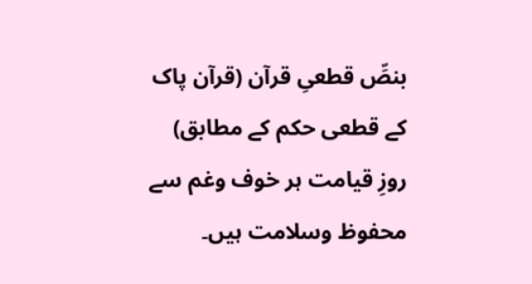بنصِّ قطعیِ قرآن (قرآن پاک کے قطعی حکم کے مطابق) روزِ قیامت ہر خوف وغم سے محفوظ وسلامت ہیں۔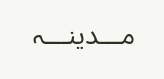مـــدینـــہ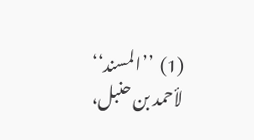(1)  ’’المسند‘‘ لأحمد بن حنبل،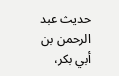حدیث عبد الرحمن بن أبي بکر،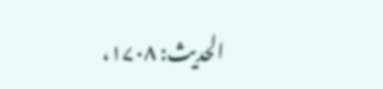الحدیث: ۱۷۰۸،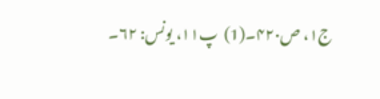ج۱، ص۴۲۰۔(1)  پ۱۱، یونس: ۶۲۔